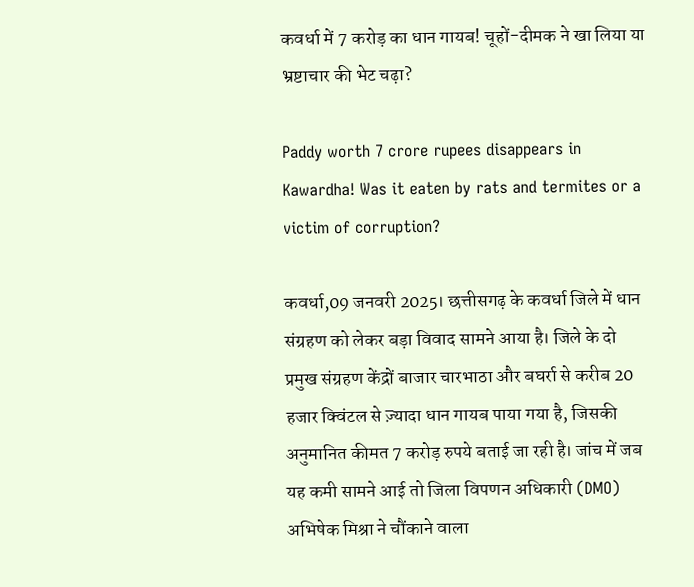कवर्धा में 7 करोड़ का धान गायब! चूहों-दीमक ने खा लिया या भ्रष्टाचार की भेट चढ़ा?

Paddy worth 7 crore rupees disappears in Kawardha! Was it eaten by rats and termites or a victim of corruption?

कवर्धा,09 जनवरी 2025। छत्तीसगढ़ के कवर्धा जिले में धान संग्रहण को लेकर बड़ा विवाद सामने आया है। जिले के दो प्रमुख संग्रहण केंद्रों बाजार चारभाठा और बघर्रा से करीब 20 हजार क्विंटल से ज़्यादा धान गायब पाया गया है, जिसकी अनुमानित कीमत 7 करोड़ रुपये बताई जा रही है। जांच में जब यह कमी सामने आई तो जिला विपणन अधिकारी (DMO) अभिषेक मिश्रा ने चौंकाने वाला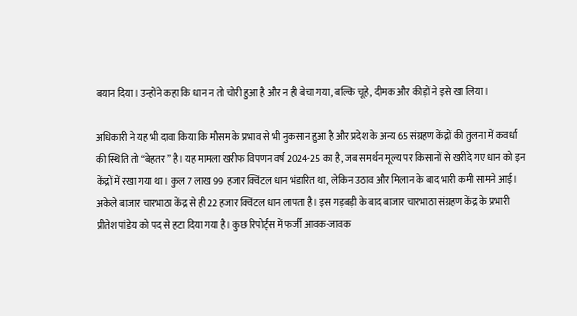बयान दिया। उन्होंने कहा कि धान न तो चोरी हुआ है और न ही बेचा गया, बल्कि चूहे, दीमक और कीड़ों ने इसे खा लिया।

अधिकारी ने यह भी दावा किया कि मौसम के प्रभाव से भी नुकसान हुआ है और प्रदेश के अन्य 65 संग्रहण केंद्रों की तुलना में कवर्धा की स्थिति तो “बेहतर” है। यह मामला खरीफ विपणन वर्ष 2024-25 का है, जब समर्थन मूल्य पर किसानों से खरीदे गए धान को इन केंद्रों में रखा गया था। कुल 7 लाख 99 हजार क्विंटल धान भंडारित था, लेकिन उठाव और मिलान के बाद भारी कमी सामने आई। अकेले बाजार चारभाठा केंद्र से ही 22 हजार क्विंटल धान लापता है। इस गड़बड़ी के बाद बाजार चारभाठा संग्रहण केंद्र के प्रभारी प्रीतेश पांडेय को पद से हटा दिया गया है। कुछ रिपोर्ट्स में फर्जी आवक-जावक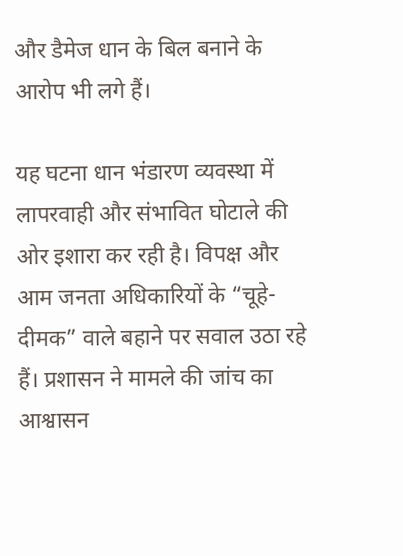और डैमेज धान के बिल बनाने के आरोप भी लगे हैं।

यह घटना धान भंडारण व्यवस्था में लापरवाही और संभावित घोटाले की ओर इशारा कर रही है। विपक्ष और आम जनता अधिकारियों के “चूहे-दीमक” वाले बहाने पर सवाल उठा रहे हैं। प्रशासन ने मामले की जांच का आश्वासन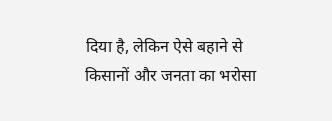दिया है, लेकिन ऐसे बहाने से किसानों और जनता का भरोसा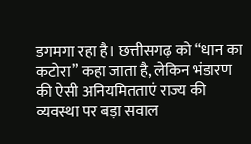डगमगा रहा है। छत्तीसगढ़ को “धान का कटोरा” कहा जाता है, लेकिन भंडारण की ऐसी अनियमितताएं राज्य की व्यवस्था पर बड़ा सवाल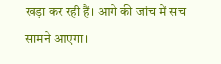खड़ा कर रही हैं। आगे की जांच में सच सामने आएगा।